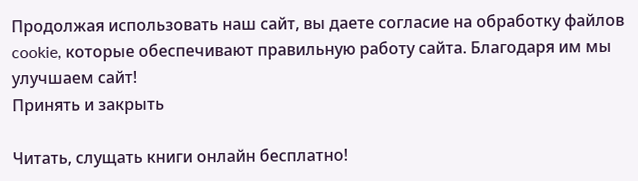Продолжая использовать наш сайт, вы даете согласие на обработку файлов cookie, которые обеспечивают правильную работу сайта. Благодаря им мы улучшаем сайт!
Принять и закрыть

Читать, слущать книги онлайн бесплатно!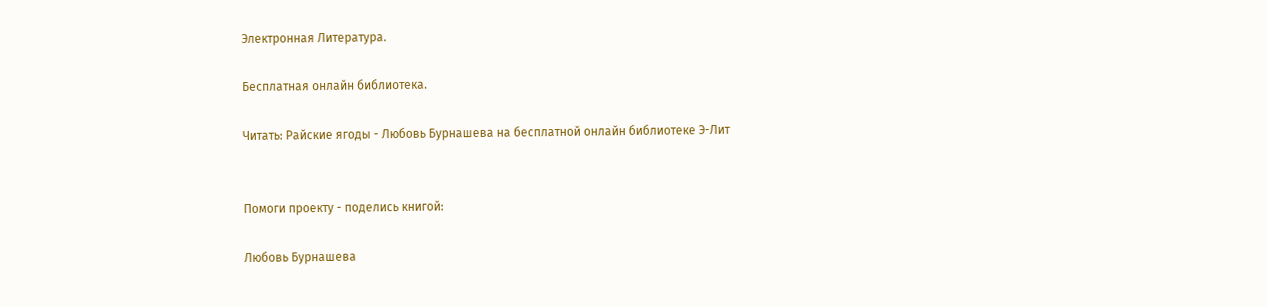Электронная Литература.

Бесплатная онлайн библиотека.

Читать: Райские ягоды - Любовь Бурнашева на бесплатной онлайн библиотеке Э-Лит


Помоги проекту - поделись книгой:

Любовь Бурнашева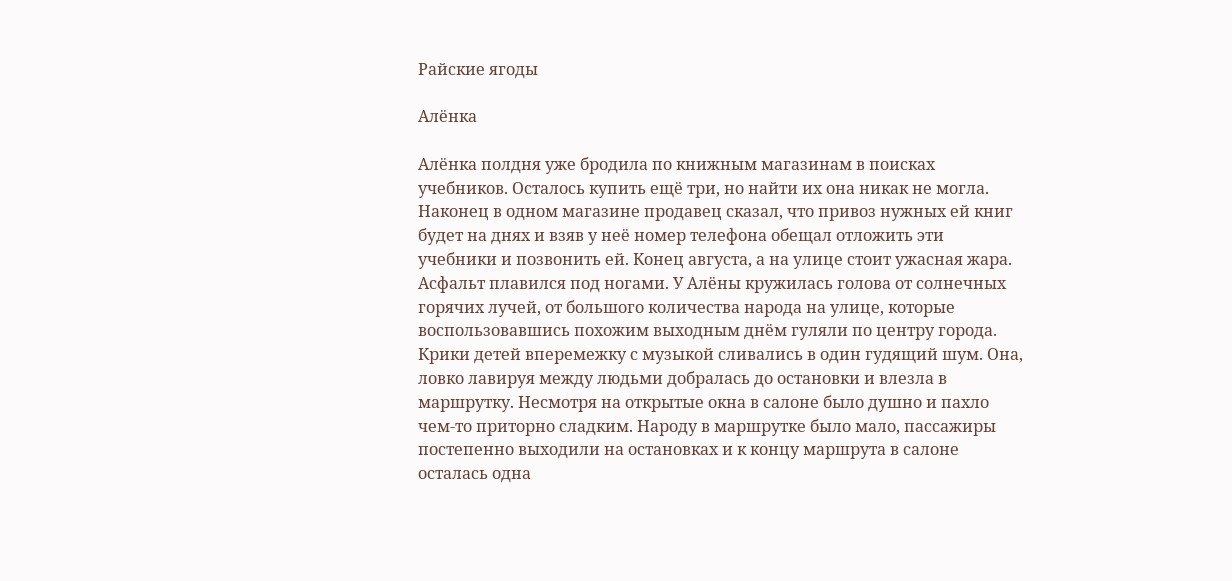Райские ягоды

Алёнка

Алёнка полдня уже бродила по книжным магазинам в поисках учебников. Осталось купить ещё три, но найти их она никак не могла. Наконец в одном магазине продавец сказал, что привоз нужных ей книг будет на днях и взяв у неё номер телефона обещал отложить эти учебники и позвонить ей. Конец августа, а на улице стоит ужасная жара. Асфальт плавился под ногами. У Алёны кружилась голова от солнечных горячих лучей, от большого количества народа на улице, которые воспользовавшись похожим выходным днём гуляли по центру города. Крики детей вперемежку с музыкой сливались в один гудящий шум. Она, ловко лавируя между людьми добралась до остановки и влезла в маршрутку. Несмотря на открытые окна в салоне было душно и пахло чем-то приторно сладким. Народу в маршрутке было мало, пассажиры постепенно выходили на остановках и к концу маршрута в салоне осталась одна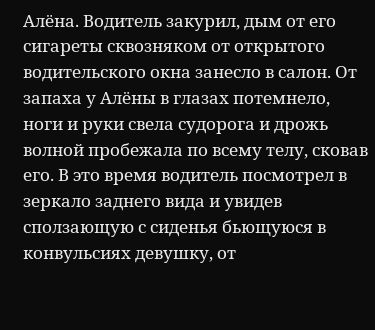Алёна. Водитель закурил, дым от его сигареты сквозняком от открытого водительского окна занесло в салон. От запаха у Алёны в глазах потемнело, ноги и руки свела судорога и дрожь волной пробежала по всему телу, сковав его. В это время водитель посмотрел в зеркало заднего вида и увидев сползающую с сиденья бьющуюся в конвульсиях девушку, от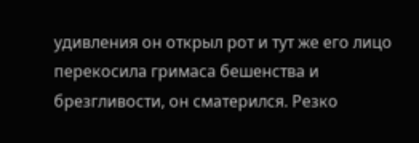удивления он открыл рот и тут же его лицо перекосила гримаса бешенства и брезгливости, он сматерился. Резко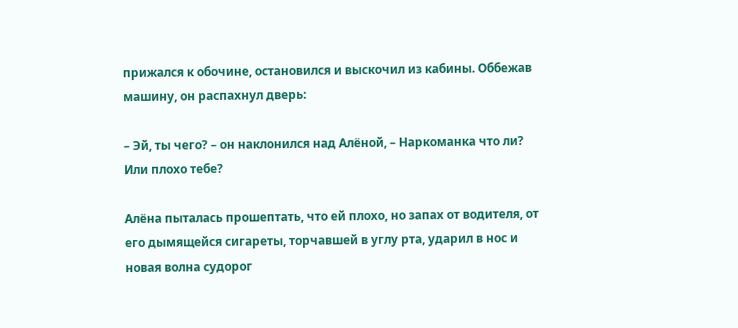прижался к обочине, остановился и выскочил из кабины. Оббежав машину, он распахнул дверь:

– Эй, ты чего? – он наклонился над Алёной, – Наркоманка что ли? Или плохо тебе?

Алёна пыталась прошептать, что ей плохо, но запах от водителя, от его дымящейся сигареты, торчавшей в углу рта, ударил в нос и новая волна судорог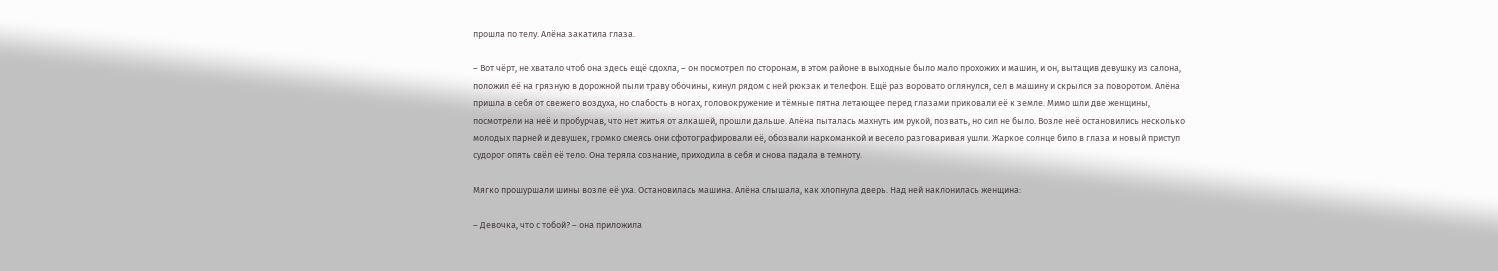прошла по телу. Алёна закатила глаза.

– Вот чёрт, не хватало чтоб она здесь ещё сдохла, – он посмотрел по сторонам, в этом районе в выходные было мало прохожих и машин, и он, вытащив девушку из салона, положил её на грязную в дорожной пыли траву обочины, кинул рядом с ней рюкзак и телефон. Ещё раз воровато оглянулся, сел в машину и скрылся за поворотом. Алёна пришла в себя от свежего воздуха, но слабость в ногах, головокружение и тёмные пятна летающее перед глазами приковали её к земле. Мимо шли две женщины, посмотрели на неё и пробурчав, что нет житья от алкашей, прошли дальше. Алёна пыталась махнуть им рукой, позвать, но сил не было. Возле неё остановились несколько молодых парней и девушек, громко смеясь они сфотографировали её, обозвали наркоманкой и весело разговаривая ушли. Жаркое солнце било в глаза и новый приступ судорог опять свёл её тело. Она теряла сознание, приходила в себя и снова падала в темноту.

Мягко прошуршали шины возле её уха. Остановилась машина. Алёна слышала, как хлопнула дверь. Над ней наклонилась женщина:

– Девочка, что с тобой? – она приложила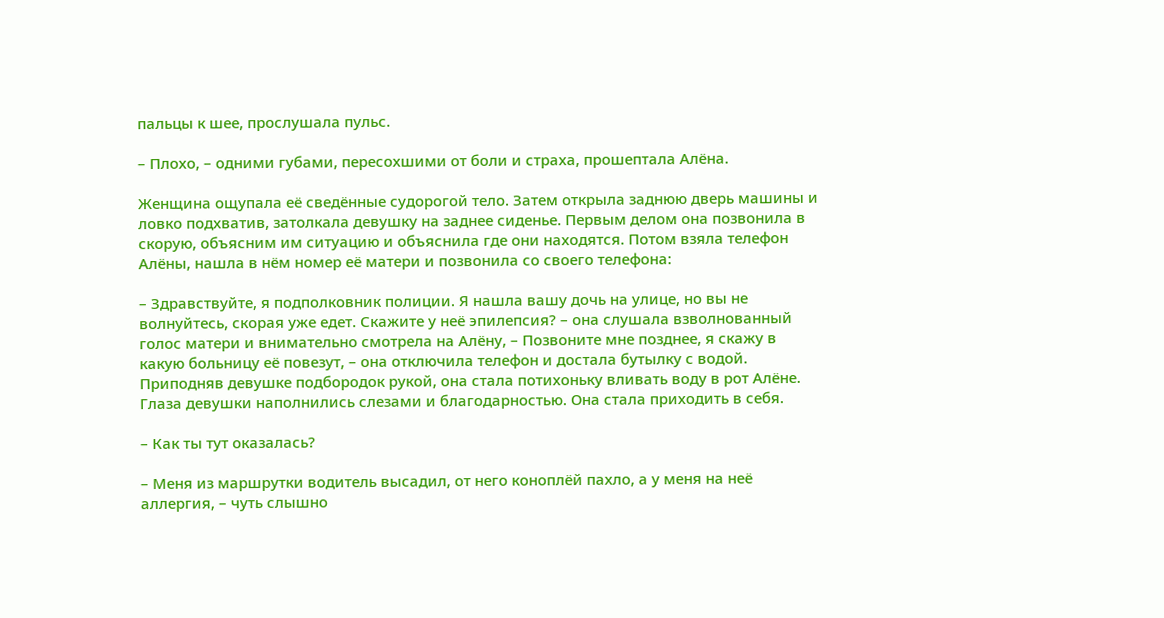пальцы к шее, прослушала пульс.

– Плохо, – одними губами, пересохшими от боли и страха, прошептала Алёна.

Женщина ощупала её сведённые судорогой тело. Затем открыла заднюю дверь машины и ловко подхватив, затолкала девушку на заднее сиденье. Первым делом она позвонила в скорую, объясним им ситуацию и объяснила где они находятся. Потом взяла телефон Алёны, нашла в нём номер её матери и позвонила со своего телефона:

– Здравствуйте, я подполковник полиции. Я нашла вашу дочь на улице, но вы не волнуйтесь, скорая уже едет. Скажите у неё эпилепсия? – она слушала взволнованный голос матери и внимательно смотрела на Алёну, – Позвоните мне позднее, я скажу в какую больницу её повезут, – она отключила телефон и достала бутылку с водой. Приподняв девушке подбородок рукой, она стала потихоньку вливать воду в рот Алёне. Глаза девушки наполнились слезами и благодарностью. Она стала приходить в себя.

– Как ты тут оказалась?

– Меня из маршрутки водитель высадил, от него коноплёй пахло, а у меня на неё аллергия, – чуть слышно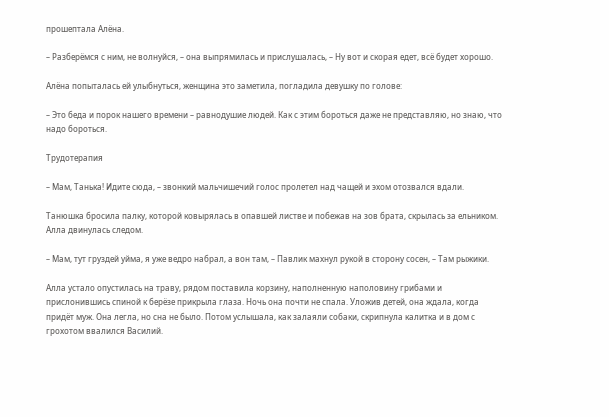прошептала Алёна.

– Разберёмся с ним, не волнуйся, – она выпрямилась и прислушалась, – Ну вот и скорая едет, всё будет хорошо.

Алёна попыталась ей улыбнуться, женщина это заметила, погладила девушку по голове:

– Это беда и порок нашего времени – равнодушие людей. Как с этим бороться даже не представляю, но знаю, что надо бороться.

Трудотерапия

– Мам, Танька! Идите сюда, – звонкий мальчишечий голос пролетел над чащей и эхом отозвался вдали.

Танюшка бросила палку, которой ковырялась в опавшей листве и побежав на зов брата, скрылась за ельником. Алла двинулась следом.

– Мам, тут груздей уйма, я уже ведро набрал, а вон там, – Павлик махнул рукой в сторону сосен, – Там рыжики.

Алла устало опустилась на траву, рядом поставила корзину, наполненную наполовину грибами и прислонившись спиной к берёзе прикрыла глаза. Ночь она почти не спала. Уложив детей, она ждала, когда придёт муж. Она легла, но сна не было. Потом услышала, как залаяли собаки, скрипнула калитка и в дом с грохотом ввалился Василий.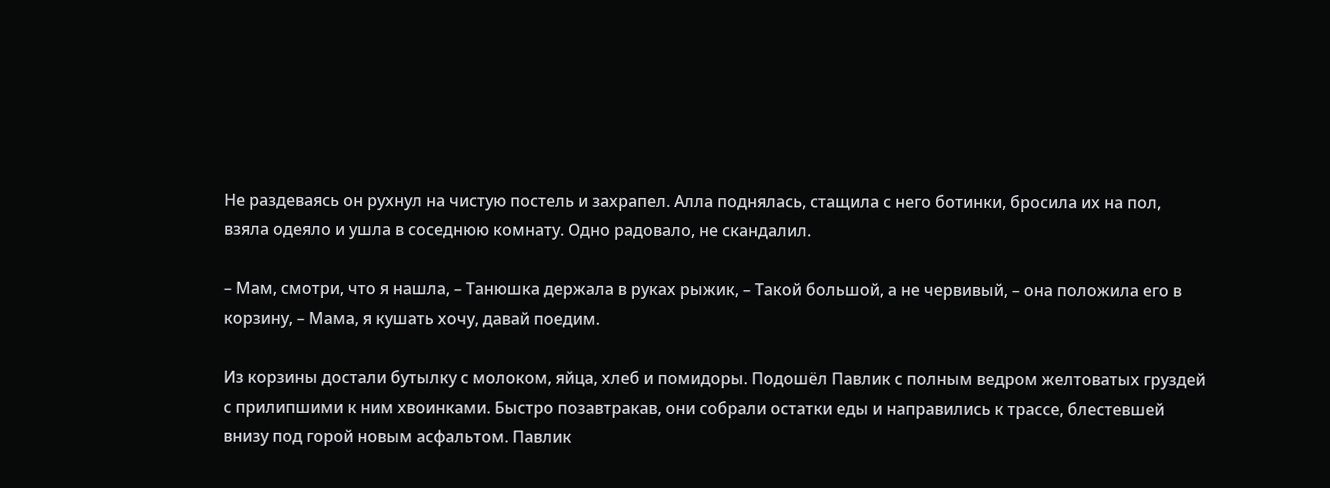Не раздеваясь он рухнул на чистую постель и захрапел. Алла поднялась, стащила с него ботинки, бросила их на пол, взяла одеяло и ушла в соседнюю комнату. Одно радовало, не скандалил.

– Мам, смотри, что я нашла, – Танюшка держала в руках рыжик, – Такой большой, а не червивый, – она положила его в корзину, – Мама, я кушать хочу, давай поедим.

Из корзины достали бутылку с молоком, яйца, хлеб и помидоры. Подошёл Павлик с полным ведром желтоватых груздей с прилипшими к ним хвоинками. Быстро позавтракав, они собрали остатки еды и направились к трассе, блестевшей внизу под горой новым асфальтом. Павлик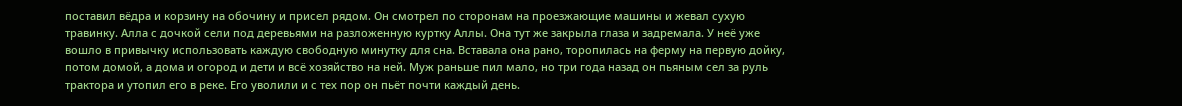поставил вёдра и корзину на обочину и присел рядом. Он смотрел по сторонам на проезжающие машины и жевал сухую травинку. Алла с дочкой сели под деревьями на разложенную куртку Аллы. Она тут же закрыла глаза и задремала. У неё уже вошло в привычку использовать каждую свободную минутку для сна. Вставала она рано, торопилась на ферму на первую дойку, потом домой, а дома и огород и дети и всё хозяйство на ней. Муж раньше пил мало, но три года назад он пьяным сел за руль трактора и утопил его в реке. Его уволили и с тех пор он пьёт почти каждый день.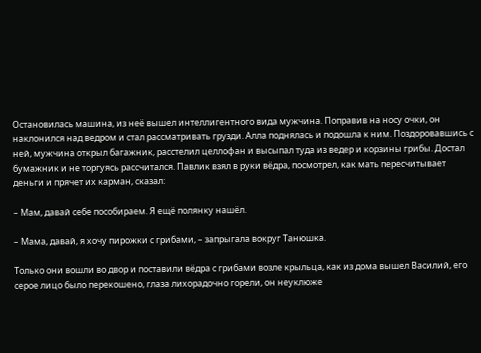Остановилась машина, из неё вышел интеллигентного вида мужчина. Поправив на носу очки, он наклонился над ведром и стал рассматривать грузди. Алла поднялась и подошла к ним. Поздоровавшись с ней, мужчина открыл багажник, расстелил целлофан и высыпал туда из ведер и корзины грибы. Достал бумажник и не торгуясь рассчитался. Павлик взял в руки вёдра, посмотрел, как мать пересчитывает деньги и прячет их карман, сказал:

– Мам, давай себе пособираем. Я ещё полянку нашёл.

– Мама, давай, я хочу пирожки с грибами, – запрыгала вокруг Танюшка.

Только они вошли во двор и поставили вёдра с грибами возле крыльца, как из дома вышел Василий, его серое лицо было перекошено, глаза лихорадочно горели, он неуклюже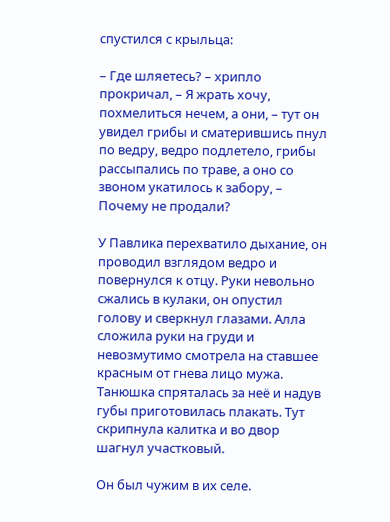спустился с крыльца:

– Где шляетесь? – хрипло прокричал, – Я жрать хочу, похмелиться нечем, а они, – тут он увидел грибы и сматерившись пнул по ведру, ведро подлетело, грибы рассыпались по траве, а оно со звоном укатилось к забору, – Почему не продали?

У Павлика перехватило дыхание, он проводил взглядом ведро и повернулся к отцу. Руки невольно сжались в кулаки, он опустил голову и сверкнул глазами. Алла сложила руки на груди и невозмутимо смотрела на ставшее красным от гнева лицо мужа. Танюшка спряталась за неё и надув губы приготовилась плакать. Тут скрипнула калитка и во двор шагнул участковый.

Он был чужим в их селе.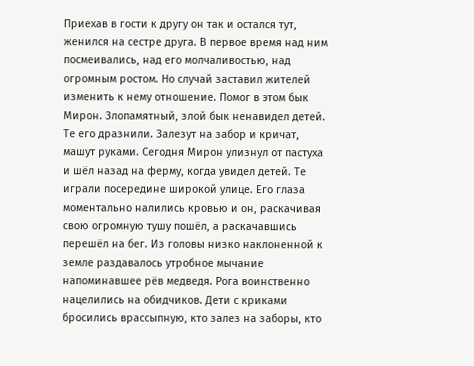Приехав в гости к другу он так и остался тут, женился на сестре друга. В первое время над ним посмеивались, над его молчаливостью, над огромным ростом. Но случай заставил жителей изменить к нему отношение. Помог в этом бык Мирон. Злопамятный, злой бык ненавидел детей. Те его дразнили. Залезут на забор и кричат, машут руками. Сегодня Мирон улизнул от пастуха и шёл назад на ферму, когда увидел детей. Те играли посередине широкой улице. Его глаза моментально налились кровью и он, раскачивая свою огромную тушу пошёл, а раскачавшись перешёл на бег. Из головы низко наклоненной к земле раздавалось утробное мычание напоминавшее рёв медведя. Рога воинственно нацелились на обидчиков. Дети с криками бросились врассыпную, кто залез на заборы, кто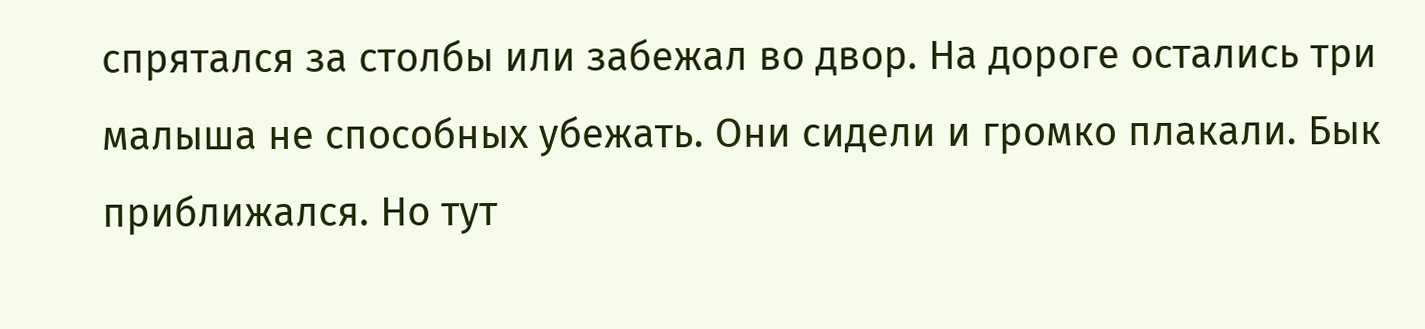спрятался за столбы или забежал во двор. На дороге остались три малыша не способных убежать. Они сидели и громко плакали. Бык приближался. Но тут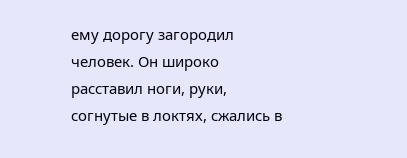ему дорогу загородил человек. Он широко расставил ноги, руки, согнутые в локтях, сжались в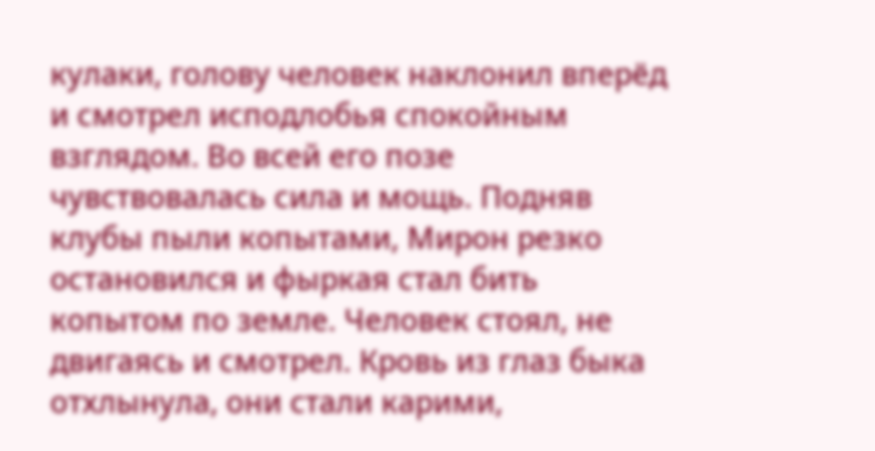кулаки, голову человек наклонил вперёд и смотрел исподлобья спокойным взглядом. Во всей его позе чувствовалась сила и мощь. Подняв клубы пыли копытами, Мирон резко остановился и фыркая стал бить копытом по земле. Человек стоял, не двигаясь и смотрел. Кровь из глаз быка отхлынула, они стали карими,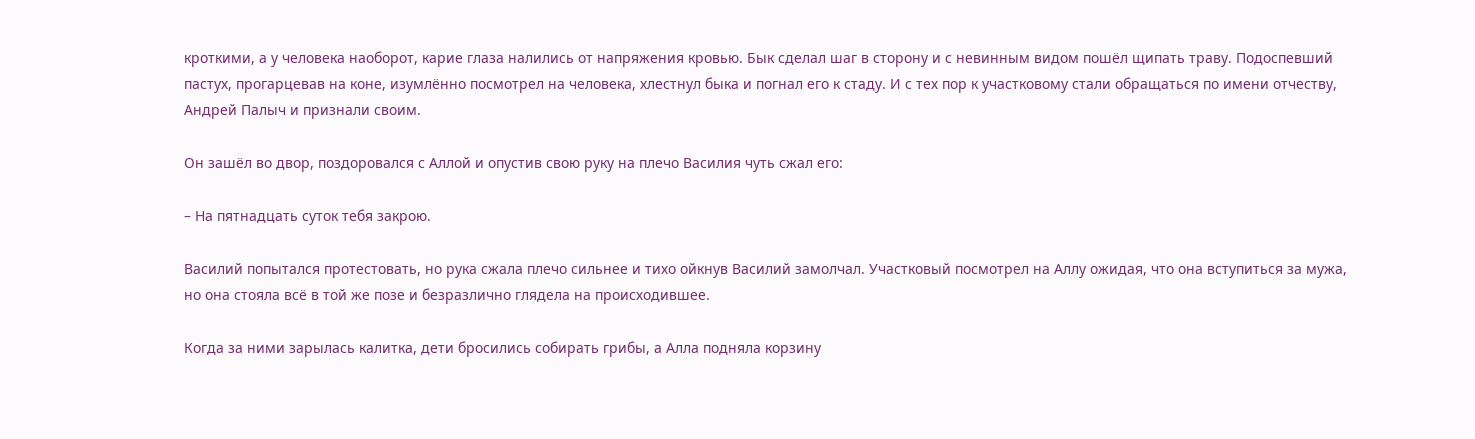кроткими, а у человека наоборот, карие глаза налились от напряжения кровью. Бык сделал шаг в сторону и с невинным видом пошёл щипать траву. Подоспевший пастух, прогарцевав на коне, изумлённо посмотрел на человека, хлестнул быка и погнал его к стаду. И с тех пор к участковому стали обращаться по имени отчеству, Андрей Палыч и признали своим.

Он зашёл во двор, поздоровался с Аллой и опустив свою руку на плечо Василия чуть сжал его:

– На пятнадцать суток тебя закрою.

Василий попытался протестовать, но рука сжала плечо сильнее и тихо ойкнув Василий замолчал. Участковый посмотрел на Аллу ожидая, что она вступиться за мужа, но она стояла всё в той же позе и безразлично глядела на происходившее.

Когда за ними зарылась калитка, дети бросились собирать грибы, а Алла подняла корзину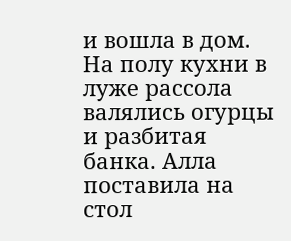и вошла в дом. На полу кухни в луже рассола валялись огурцы и разбитая банка. Алла поставила на стол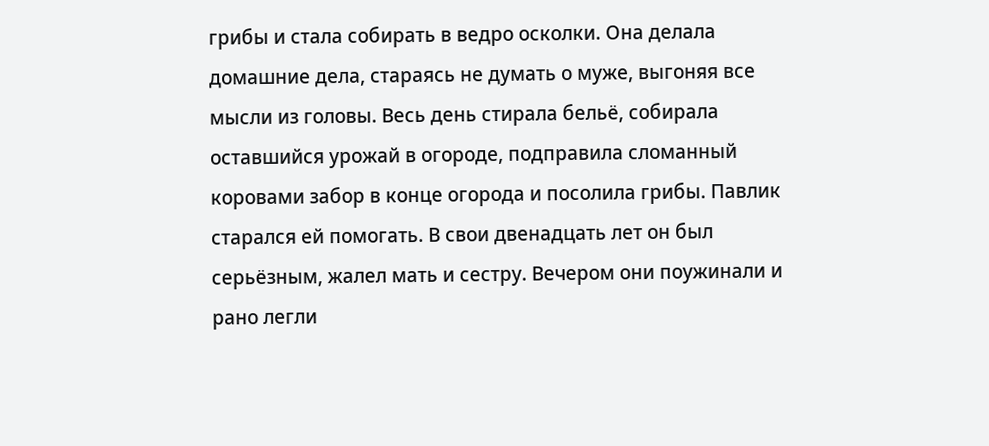грибы и стала собирать в ведро осколки. Она делала домашние дела, стараясь не думать о муже, выгоняя все мысли из головы. Весь день стирала бельё, собирала оставшийся урожай в огороде, подправила сломанный коровами забор в конце огорода и посолила грибы. Павлик старался ей помогать. В свои двенадцать лет он был серьёзным, жалел мать и сестру. Вечером они поужинали и рано легли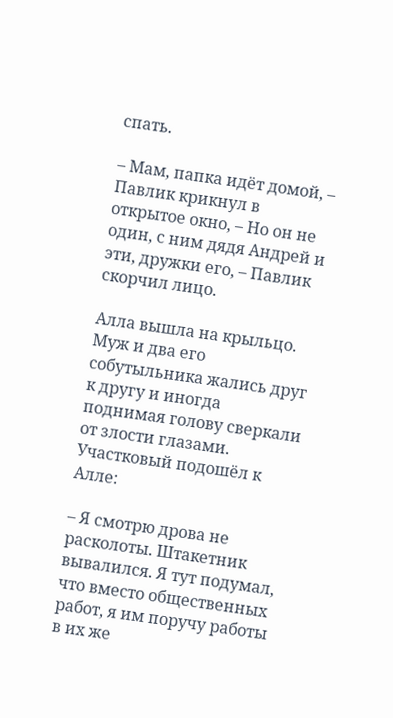спать.

– Мам, папка идёт домой, – Павлик крикнул в открытое окно, – Но он не один, с ним дядя Андрей и эти, дружки его, – Павлик скорчил лицо.

Алла вышла на крыльцо. Муж и два его собутыльника жались друг к другу и иногда поднимая голову сверкали от злости глазами. Участковый подошёл к Алле:

– Я смотрю дрова не расколоты. Штакетник вывалился. Я тут подумал, что вместо общественных работ, я им поручу работы в их же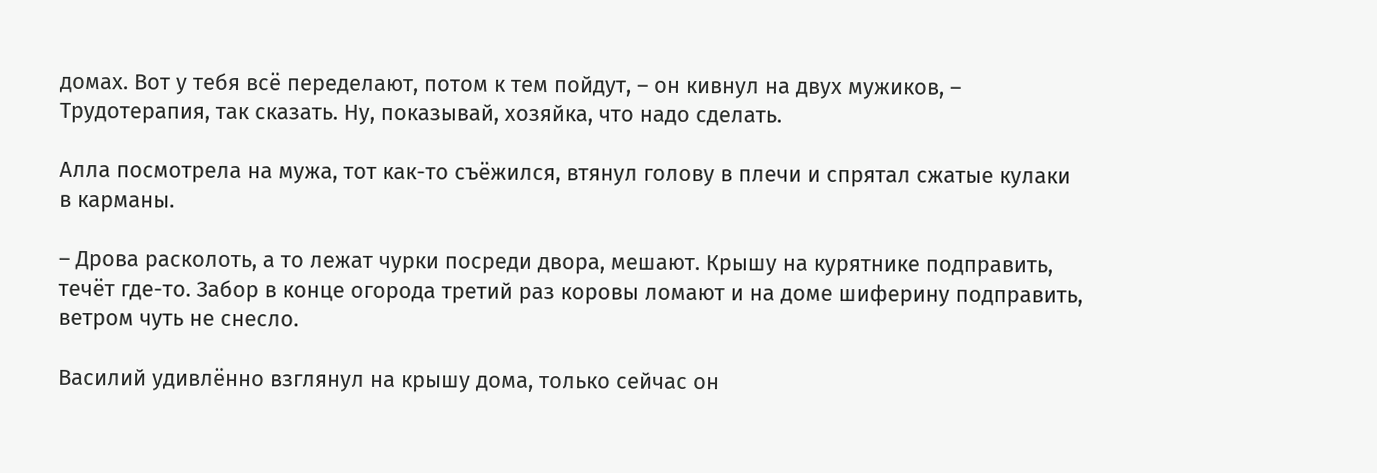домах. Вот у тебя всё переделают, потом к тем пойдут, – он кивнул на двух мужиков, – Трудотерапия, так сказать. Ну, показывай, хозяйка, что надо сделать.

Алла посмотрела на мужа, тот как-то съёжился, втянул голову в плечи и спрятал сжатые кулаки в карманы.

– Дрова расколоть, а то лежат чурки посреди двора, мешают. Крышу на курятнике подправить, течёт где-то. Забор в конце огорода третий раз коровы ломают и на доме шиферину подправить, ветром чуть не снесло.

Василий удивлённо взглянул на крышу дома, только сейчас он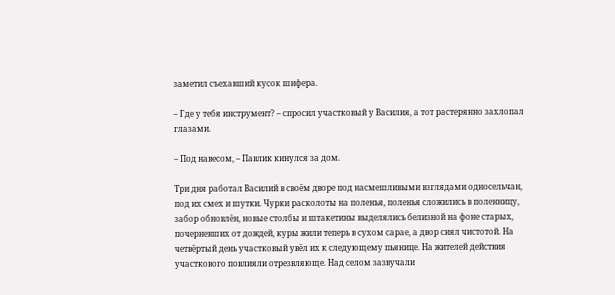заметил съехавший кусок шифера.

– Где у тебя инструмент? – спросил участковый у Василия, а тот растерянно захлопал глазами.

– Под навесом, – Павлик кинулся за дом.

Три дня работал Василий в своём дворе под насмешливыми взглядами односельчан, под их смех и шутки. Чурки расколоты на поленья, поленья сложились в поленницу, забор обновлён, новые столбы и штакетины выделялись белизной на фоне старых, почерневших от дождей, куры жили теперь в сухом сарае, а двор сиял чистотой. На четвёртый день участковый увёл их к следующему пьянице. На жителей действия участкового повлияли отрезвляюще. Над селом зазвучали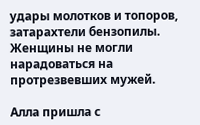удары молотков и топоров, затарахтели бензопилы. Женщины не могли нарадоваться на протрезвевших мужей.

Алла пришла с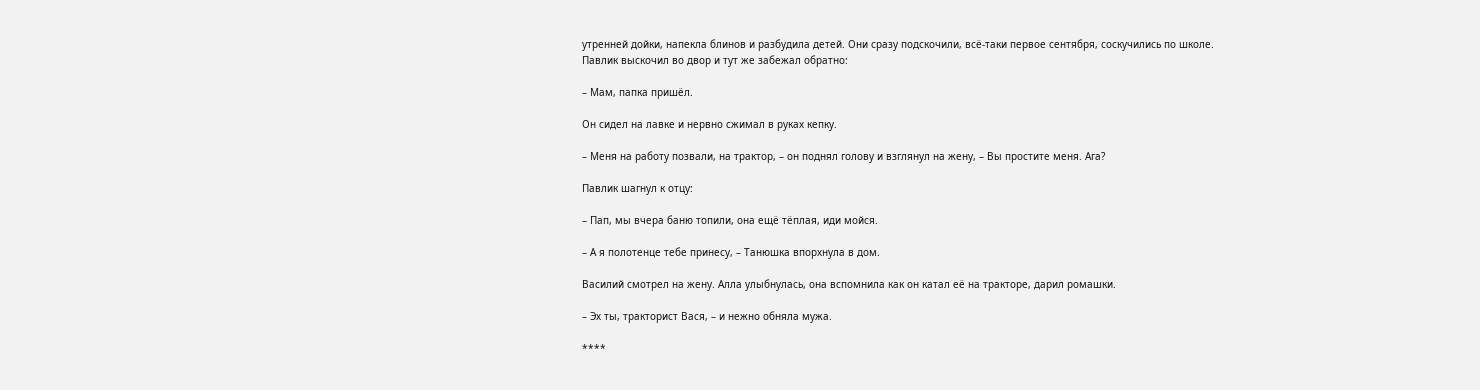утренней дойки, напекла блинов и разбудила детей. Они сразу подскочили, всё-таки первое сентября, соскучились по школе. Павлик выскочил во двор и тут же забежал обратно:

– Мам, папка пришёл.

Он сидел на лавке и нервно сжимал в руках кепку.

– Меня на работу позвали, на трактор, – он поднял голову и взглянул на жену, – Вы простите меня. Ага?

Павлик шагнул к отцу:

– Пап, мы вчера баню топили, она ещё тёплая, иди мойся.

– А я полотенце тебе принесу, – Танюшка впорхнула в дом.

Василий смотрел на жену. Алла улыбнулась, она вспомнила как он катал её на тракторе, дарил ромашки.

– Эх ты, тракторист Вася, – и нежно обняла мужа.

****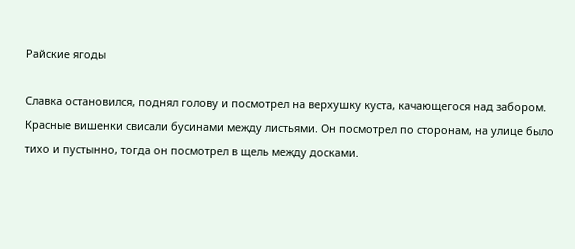Райские ягоды

Славка остановился, поднял голову и посмотрел на верхушку куста, качающегося над забором. Красные вишенки свисали бусинами между листьями. Он посмотрел по сторонам, на улице было тихо и пустынно, тогда он посмотрел в щель между досками.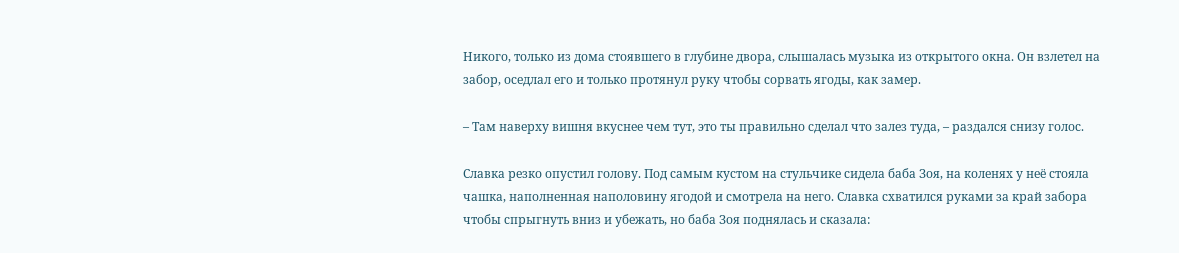Никого, только из дома стоявшего в глубине двора, слышалась музыка из открытого окна. Он взлетел на забор, оседлал его и только протянул руку чтобы сорвать ягоды, как замер.

– Там наверху вишня вкуснее чем тут, это ты правильно сделал что залез туда, – раздался снизу голос.

Славка резко опустил голову. Под самым кустом на стульчике сидела баба Зоя, на коленях у неё стояла чашка, наполненная наполовину ягодой и смотрела на него. Славка схватился руками за край забора чтобы спрыгнуть вниз и убежать, но баба Зоя поднялась и сказала: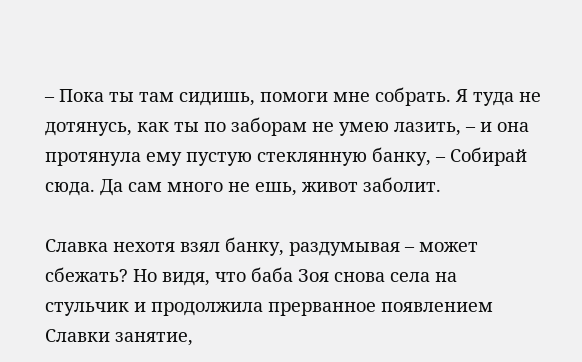– Пока ты там сидишь, помоги мне собрать. Я туда не дотянусь, как ты по заборам не умею лазить, – и она протянула ему пустую стеклянную банку, – Собирай сюда. Да сам много не ешь, живот заболит.

Славка нехотя взял банку, раздумывая – может сбежать? Но видя, что баба Зоя снова села на стульчик и продолжила прерванное появлением Славки занятие,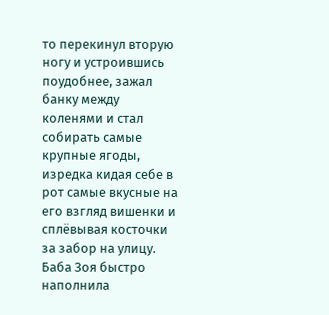то перекинул вторую ногу и устроившись поудобнее, зажал банку между коленями и стал собирать самые крупные ягоды, изредка кидая себе в рот самые вкусные на его взгляд вишенки и сплёвывая косточки за забор на улицу. Баба Зоя быстро наполнила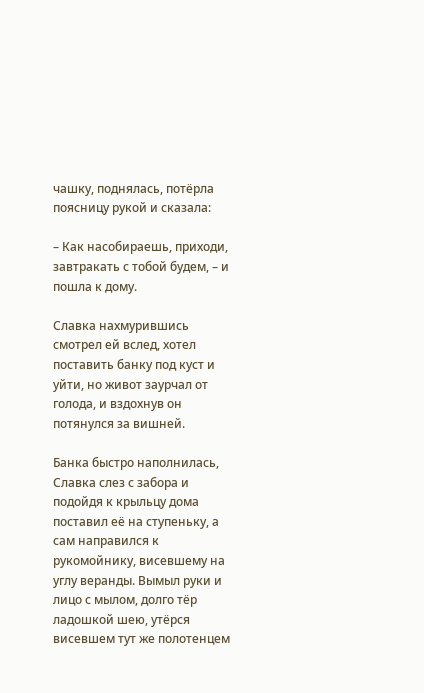чашку, поднялась, потёрла поясницу рукой и сказала:

– Как насобираешь, приходи, завтракать с тобой будем, – и пошла к дому.

Славка нахмурившись смотрел ей вслед, хотел поставить банку под куст и уйти, но живот заурчал от голода, и вздохнув он потянулся за вишней.

Банка быстро наполнилась, Славка слез с забора и подойдя к крыльцу дома поставил её на ступеньку, а сам направился к рукомойнику, висевшему на углу веранды. Вымыл руки и лицо с мылом, долго тёр ладошкой шею, утёрся висевшем тут же полотенцем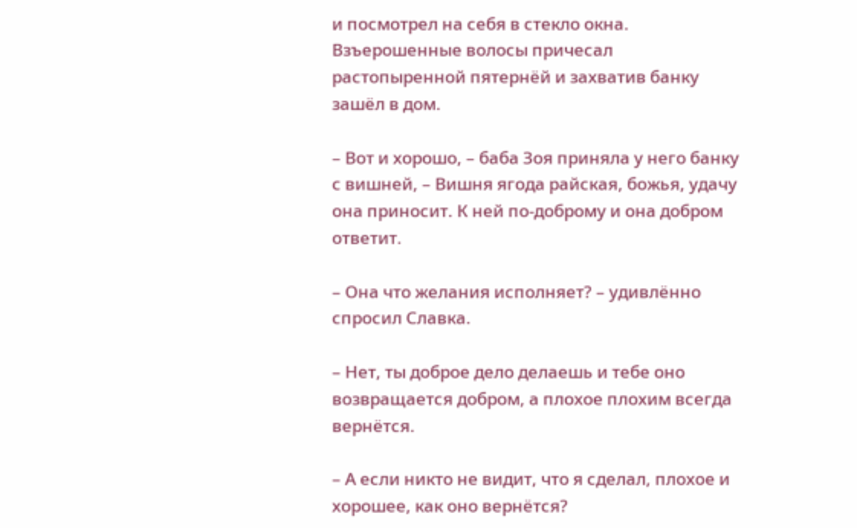и посмотрел на себя в стекло окна. Взъерошенные волосы причесал растопыренной пятернёй и захватив банку зашёл в дом.

– Вот и хорошо, – баба Зоя приняла у него банку с вишней, – Вишня ягода райская, божья, удачу она приносит. К ней по-доброму и она добром ответит.

– Она что желания исполняет? – удивлённо спросил Славка.

– Нет, ты доброе дело делаешь и тебе оно возвращается добром, а плохое плохим всегда вернётся.

– А если никто не видит, что я сделал, плохое и хорошее, как оно вернётся?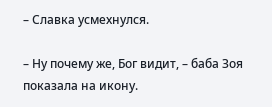– Славка усмехнулся.

– Ну почему же, Бог видит, – баба Зоя показала на икону.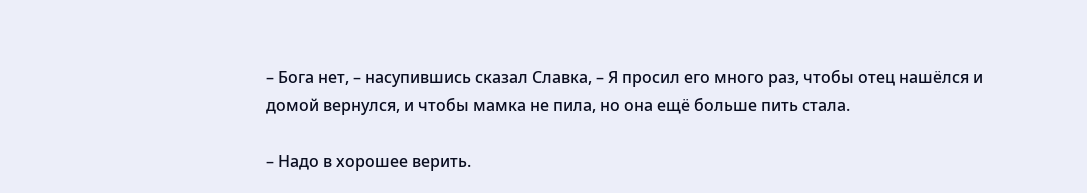– Бога нет, – насупившись сказал Славка, – Я просил его много раз, чтобы отец нашёлся и домой вернулся, и чтобы мамка не пила, но она ещё больше пить стала.

– Надо в хорошее верить.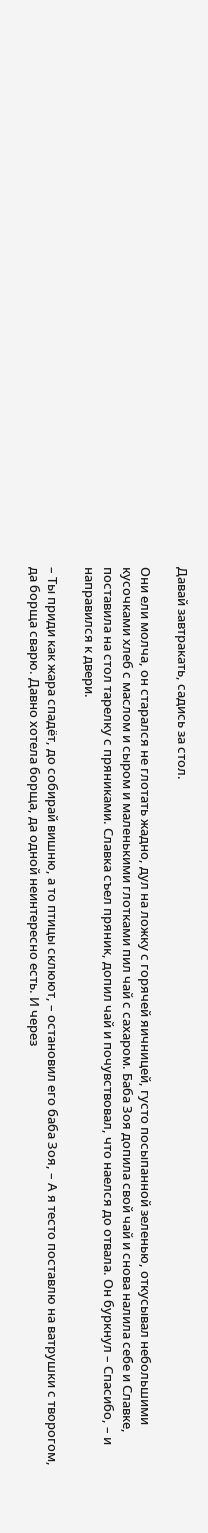Давай завтракать, садись за стол.

Они ели молча, он старался не глотать жадно, дул на ложку с горячей яичницей, густо посыпанной зеленью, откусывал небольшими кусочками хлеб с маслом и сыром и маленькими глотками пил чай с сахаром. Баба Зоя допила свой чай и снова налила себе и Славке, поставила на стол тарелку с пряниками. Славка съел пряник, допил чай и почувствовал, что наелся до отвала. Он буркнул – Спасибо, – и направился к двери.

– Ты приди как жара спадёт, до собирай вишню, а то птицы склюют, – остановил его баба Зоя, – А я тесто поставлю на ватрушки с творогом, да борща сварю. Давно хотела борща, да одной неинтересно есть. И через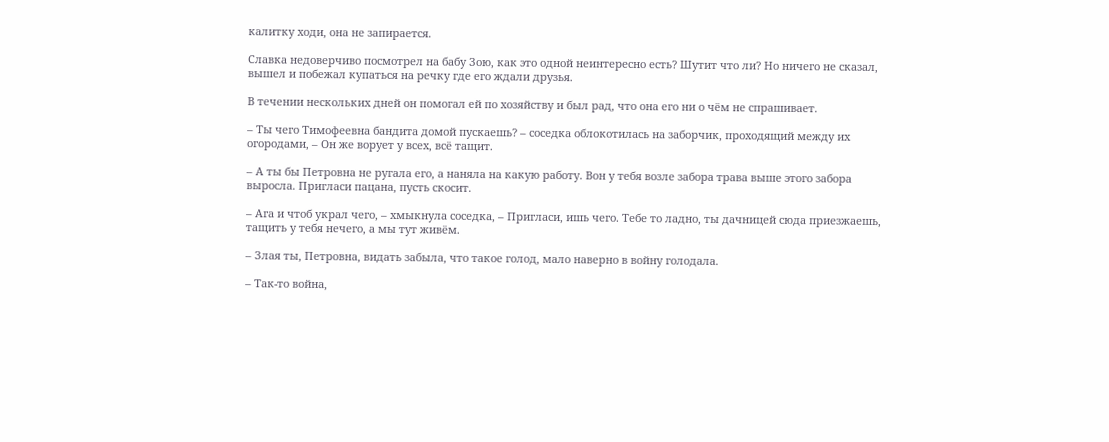калитку ходи, она не запирается.

Славка недоверчиво посмотрел на бабу Зою, как это одной неинтересно есть? Шутит что ли? Но ничего не сказал, вышел и побежал купаться на речку где его ждали друзья.

В течении нескольких дней он помогал ей по хозяйству и был рад, что она его ни о чём не спрашивает.

– Ты чего Тимофеевна бандита домой пускаешь? – соседка облокотилась на заборчик, проходящий между их огородами, – Он же ворует у всех, всё тащит.

– А ты бы Петровна не ругала его, а наняла на какую работу. Вон у тебя возле забора трава выше этого забора выросла. Пригласи пацана, пусть скосит.

– Ага и чтоб украл чего, – хмыкнула соседка, – Пригласи, ишь чего. Тебе то ладно, ты дачницей сюда приезжаешь, тащить у тебя нечего, а мы тут живём.

– Злая ты, Петровна, видать забыла, что такое голод, мало наверно в войну голодала.

– Так-то война,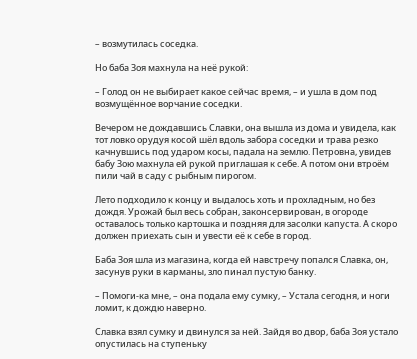– возмутилась соседка.

Но баба Зоя махнула на неё рукой:

– Голод он не выбирает какое сейчас время, – и ушла в дом под возмущённое ворчание соседки.

Вечером не дождавшись Славки, она вышла из дома и увидела, как тот ловко орудуя косой шёл вдоль забора соседки и трава резко качнувшись под ударом косы, падала на землю. Петровна, увидев бабу Зою махнула ей рукой приглашая к себе. А потом они втроём пили чай в саду с рыбным пирогом.

Лето подходило к концу и выдалось хоть и прохладным, но без дождя. Урожай был весь собран, законсервирован, в огороде оставалось только картошка и поздняя для засолки капуста. А скоро должен приехать сын и увести её к себе в город.

Баба Зоя шла из магазина, когда ей навстречу попался Славка, он, засунув руки в карманы, зло пинал пустую банку.

– Помоги-ка мне, – она подала ему сумку, – Устала сегодня, и ноги ломит, к дождю наверно.

Славка взял сумку и двинулся за ней. Зайдя во двор, баба Зоя устало опустилась на ступеньку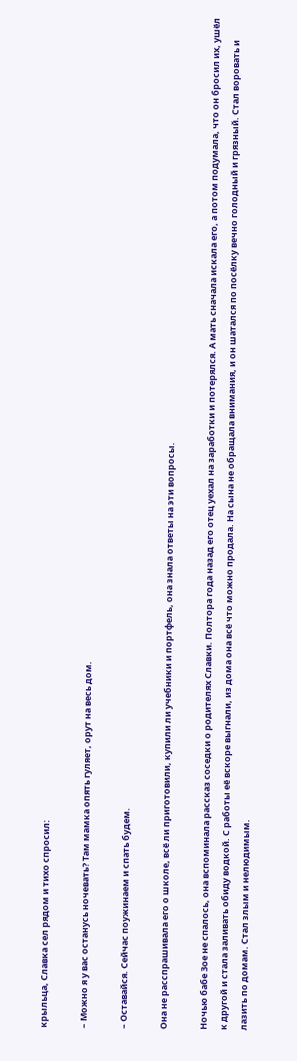крыльца, Славка сел рядом и тихо спросил:

– Можно я у вас останусь ночевать? Там мамка опять гуляет, орут на весь дом.

– Оставайся. Сейчас поужинаем и спать будем.

Она не расспрашивала его о школе, всё ли приготовили, купили ли учебники и портфель, она знала ответы на эти вопросы.

Ночью бабе Зое не спалось, она вспоминала рассказ соседки о родителях Славки. Полтора года назад его отец уехал на заработки и потерялся. А мать сначала искала его, а потом подумала, что он бросил их, ушёл к другой и стала заливать обиду водкой. С работы её вскоре выгнали, из дома она всё что можно продала. На сына не обращала внимания, и он шатался по посёлку вечно голодный и грязный. Стал воровать и лазить по домам. Стал злым и нелюдимым.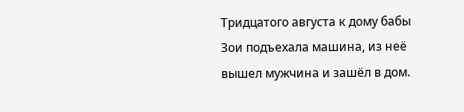Тридцатого августа к дому бабы Зои подъехала машина, из неё вышел мужчина и зашёл в дом.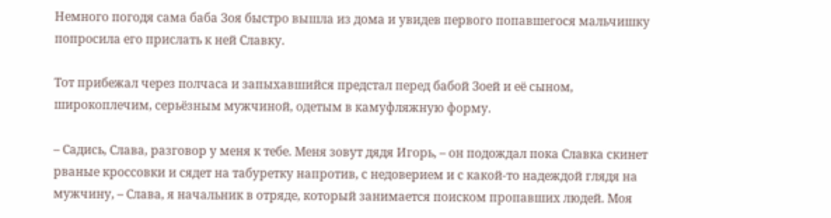Немного погодя сама баба Зоя быстро вышла из дома и увидев первого попавшегося мальчишку попросила его прислать к ней Славку.

Тот прибежал через полчаса и запыхавшийся предстал перед бабой Зоей и её сыном, широкоплечим, серьёзным мужчиной, одетым в камуфляжную форму.

– Садись, Слава, разговор у меня к тебе. Меня зовут дядя Игорь, – он подождал пока Славка скинет рваные кроссовки и сядет на табуретку напротив, с недоверием и с какой-то надеждой глядя на мужчину, – Слава, я начальник в отряде, который занимается поиском пропавших людей. Моя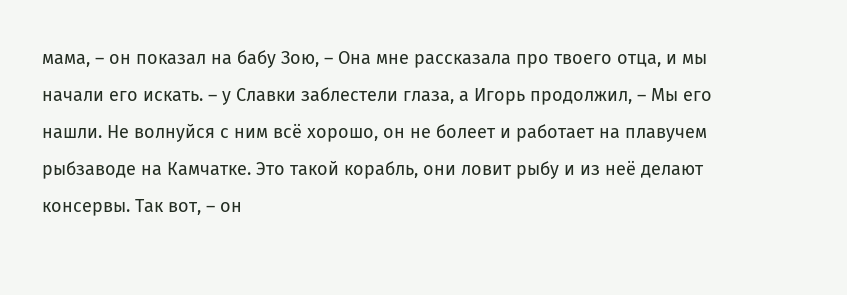мама, – он показал на бабу Зою, – Она мне рассказала про твоего отца, и мы начали его искать. – у Славки заблестели глаза, а Игорь продолжил, – Мы его нашли. Не волнуйся с ним всё хорошо, он не болеет и работает на плавучем рыбзаводе на Камчатке. Это такой корабль, они ловит рыбу и из неё делают консервы. Так вот, – он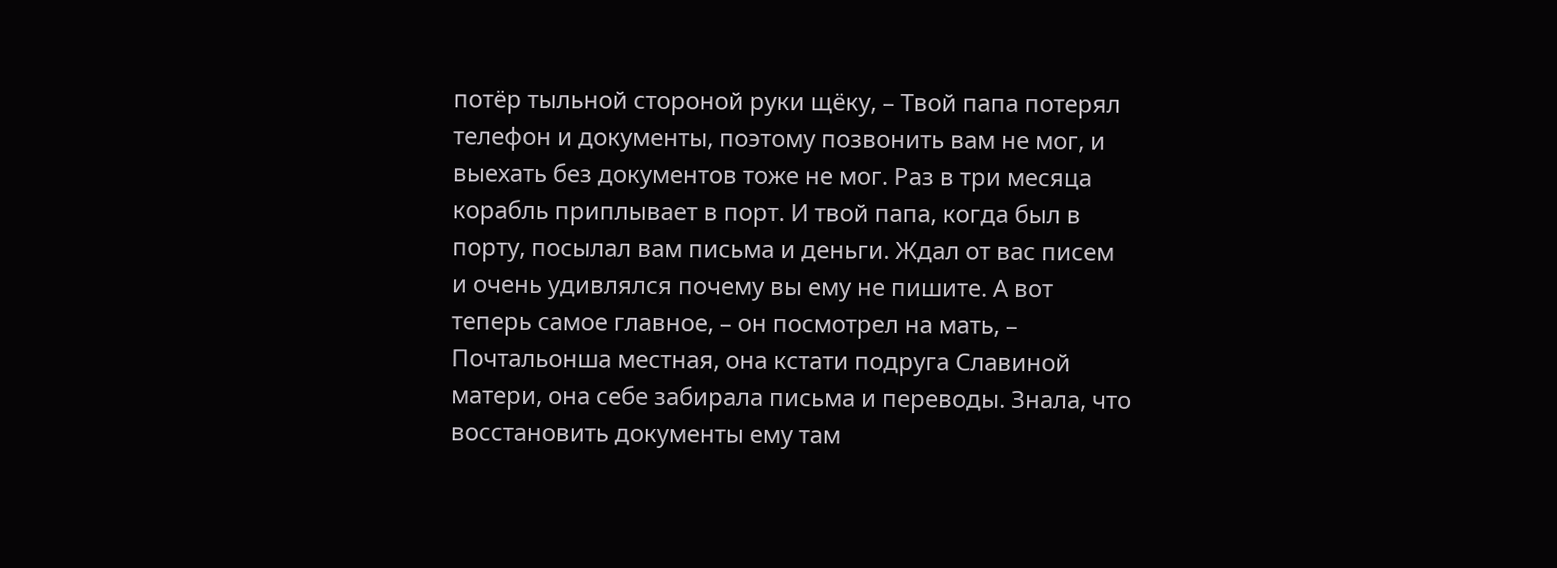потёр тыльной стороной руки щёку, – Твой папа потерял телефон и документы, поэтому позвонить вам не мог, и выехать без документов тоже не мог. Раз в три месяца корабль приплывает в порт. И твой папа, когда был в порту, посылал вам письма и деньги. Ждал от вас писем и очень удивлялся почему вы ему не пишите. А вот теперь самое главное, – он посмотрел на мать, – Почтальонша местная, она кстати подруга Славиной матери, она себе забирала письма и переводы. Знала, что восстановить документы ему там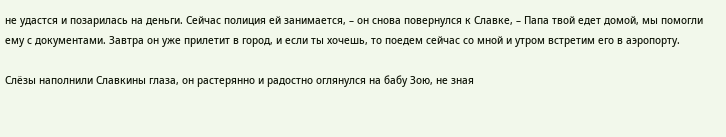не удастся и позарилась на деньги. Сейчас полиция ей занимается, – он снова повернулся к Славке, – Папа твой едет домой, мы помогли ему с документами. Завтра он уже прилетит в город, и если ты хочешь, то поедем сейчас со мной и утром встретим его в аэропорту.

Слёзы наполнили Славкины глаза, он растерянно и радостно оглянулся на бабу Зою, не зная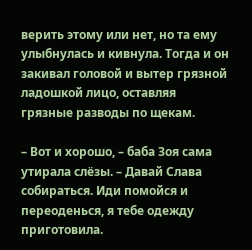верить этому или нет, но та ему улыбнулась и кивнула. Тогда и он закивал головой и вытер грязной ладошкой лицо, оставляя грязные разводы по щекам.

– Вот и хорошо, – баба Зоя сама утирала слёзы. – Давай Слава собираться. Иди помойся и переоденься, я тебе одежду приготовила.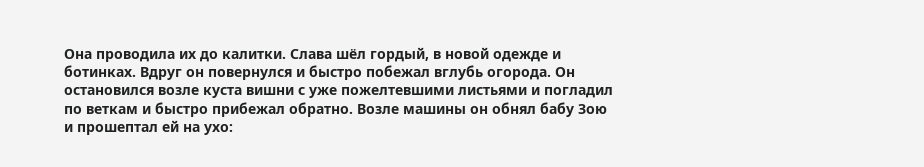Она проводила их до калитки. Слава шёл гордый, в новой одежде и ботинках. Вдруг он повернулся и быстро побежал вглубь огорода. Он остановился возле куста вишни с уже пожелтевшими листьями и погладил по веткам и быстро прибежал обратно. Возле машины он обнял бабу Зою и прошептал ей на ухо: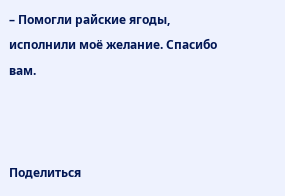– Помогли райские ягоды, исполнили моё желание. Спасибо вам.



Поделиться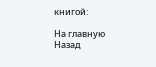книгой:

На главную
Назад